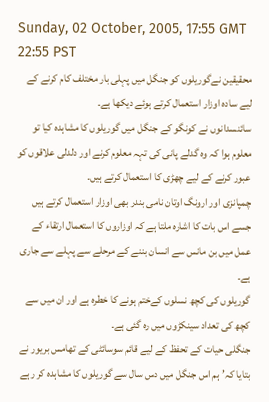Sunday, 02 October, 2005, 17:55 GMT 22:55 PST
محقیقین نےگوریلوں کو جنگل میں پہلی بار مختلف کام کرنے کے لیے سادہ اوزار استعمال کرتے ہوئے دیکھا ہے۔
سائنسدانوں نے کونگو کے جنگل میں گوریلوں کا مشاہدہ کیا تو معلوم ہوا کہ وہ گدلے پانی کی تہہ معلوم کرنے اور دلدلی علاقوں کو عبور کرنے کے لیے چھڑی کا استعمال کرتے ہیں۔
چمپانزی اور ارونگ اوتان نامی بندر بھی اوزار استعمال کرتے ہیں جسے اس بات کا اشارہ ملتا ہے کہ اوزاروں کا استعمال ارتقاء کے عمل میں بن مانس سے انسان بننے کے مرحلے سے پہلے سے جاری ہے۔
گوریلوں کی کچھ نسلوں کےختم ہونے کا خطرہ ہے اور ان میں سے کچھ کی تعداد سینکڑوں میں رہ گئی ہے۔
جنگلی حیات کے تحفظ کے لیے قائم سوسائٹی کے تھامس بریور نے بتایا کہ’ہم اس جنگل میں دس سال سے گوریلوں کا مشاہدہ کر رہے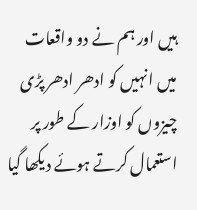ہیں اور ہم نے دو واقعات
میں انہیں کو ادھر ادھر پڑی چیزوں کو اوزار کے طور پر استعمال کرتے ہوئے دیکھا گیا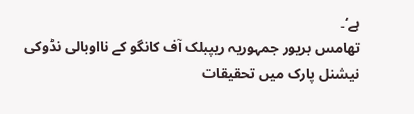ہے‘۔
تھامس بریور جمہوریہ ریپبلک آف کانگو کے نااوبالی نڈوکی نیشنل پارک میں تحقیقات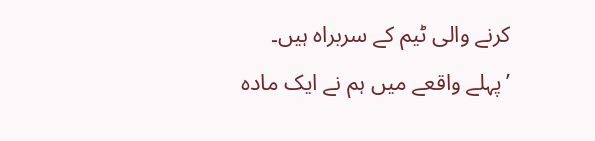کرنے والی ٹیم کے سربراہ ہیں۔
’پہلے واقعے میں ہم نے ایک مادہ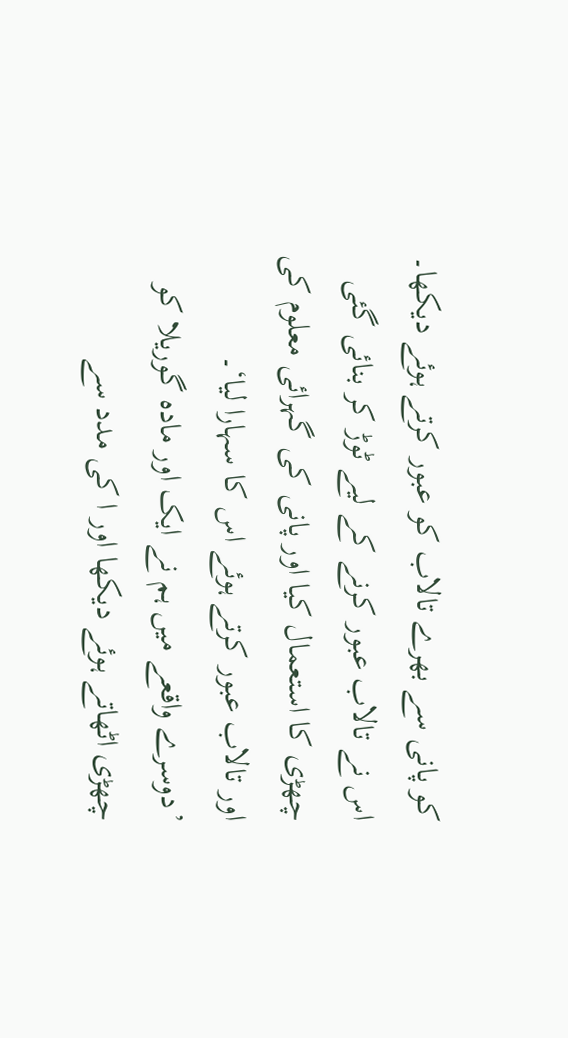کو پانی سے بھرے تالاب کو عبور کرتے ہوئے دیکھا۔ اس نے تالاب عبور کرنے کے لیے ٹوڑ کر بنائی گئی چھڑی کا استعمال کیا اور پانی کی گہرائی معلوم کی اور تالاب عبور کرتے ہوئے اس کا سہارا لیا‘۔
’دوسرے واقعے میں ہم نے ایک اور مادہ گوریلا کو چھڑی اٹھاتے ہوئے دیکھا اور ا کی مدد سے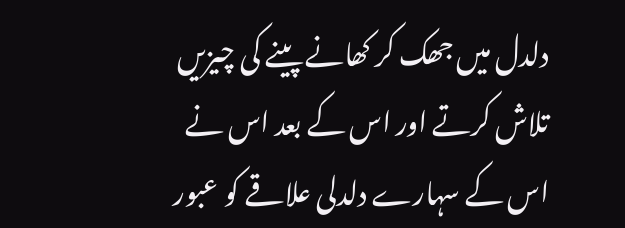دلدل میں جھک کر کھانے پینے کی چیزیں تلاش کرتے اور اس کے بعد اس نے اس کے سہارے دلدلی علاقے کو عبور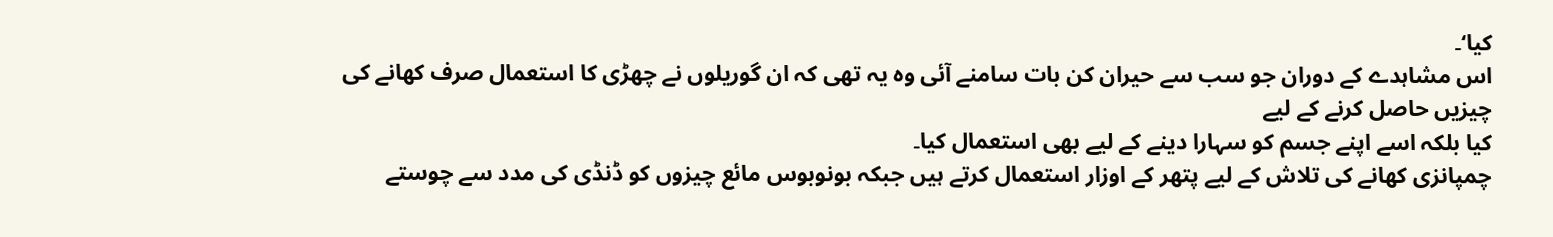کیا‘۔
اس مشاہدے کے دوران جو سب سے حیران کن بات سامنے آئی وہ یہ تھی کہ ان گوریلوں نے چھڑی کا استعمال صرف کھانے کی چیزیں حاصل کرنے کے لیے
کیا بلکہ اسے اپنے جسم کو سہارا دینے کے لیے بھی استعمال کیا۔
چمپانزی کھانے کی تلاش کے لیے پتھر کے اوزار استعمال کرتے ہیں جبکہ بونوبوس مائع چیزوں کو ڈنڈی کی مدد سے چوستے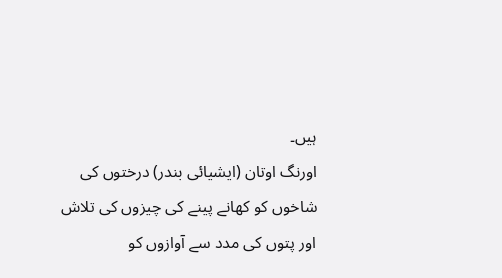ہیں۔
اورنگ اوتان (ایشیائی بندر) درختوں کی شاخوں کو کھانے پینے کی چیزوں کی تلاش اور پتوں کی مدد سے آوازوں کو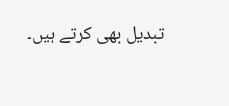تبدیل بھی کرتے ہیں۔